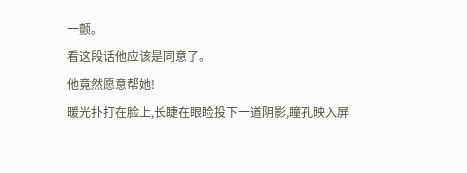一颤。
看这段话他应该是同意了。
他竟然愿意帮她!
暖光扑打在脸上,长睫在眼睑投下一道阴影,瞳孔映入屏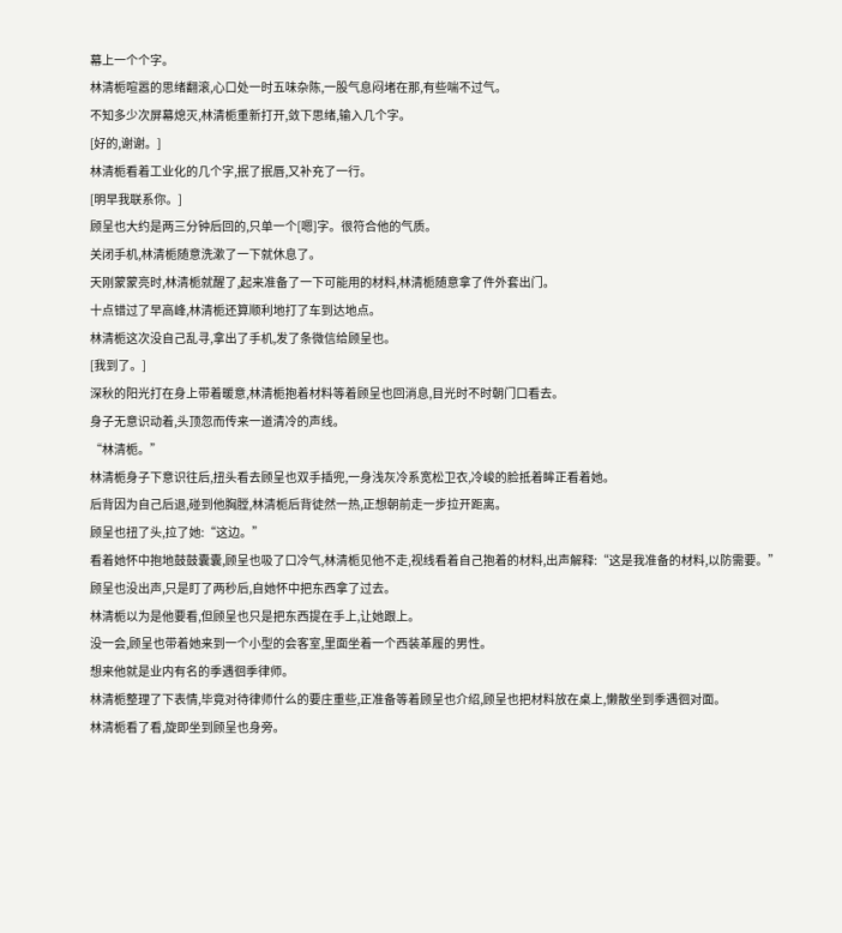幕上一个个字。
林清栀喧嚣的思绪翻滚,心口处一时五味杂陈,一股气息闷堵在那,有些喘不过气。
不知多少次屏幕熄灭,林清栀重新打开,敛下思绪,输入几个字。
[好的,谢谢。]
林清栀看着工业化的几个字,抿了抿唇,又补充了一行。
[明早我联系你。]
顾呈也大约是两三分钟后回的,只单一个[嗯]字。很符合他的气质。
关闭手机,林清栀随意洗漱了一下就休息了。
天刚蒙蒙亮时,林清栀就醒了,起来准备了一下可能用的材料,林清栀随意拿了件外套出门。
十点错过了早高峰,林清栀还算顺利地打了车到达地点。
林清栀这次没自己乱寻,拿出了手机,发了条微信给顾呈也。
[我到了。]
深秋的阳光打在身上带着暖意,林清栀抱着材料等着顾呈也回消息,目光时不时朝门口看去。
身子无意识动着,头顶忽而传来一道清冷的声线。
“林清栀。”
林清栀身子下意识往后,扭头看去顾呈也双手插兜,一身浅灰冷系宽松卫衣,冷峻的脸抵着眸正看着她。
后背因为自己后退,碰到他胸膛,林清栀后背徒然一热,正想朝前走一步拉开距离。
顾呈也扭了头,拉了她:“这边。”
看着她怀中抱地鼓鼓囊囊,顾呈也吸了口冷气,林清栀见他不走,视线看着自己抱着的材料,出声解释:“这是我准备的材料,以防需要。”
顾呈也没出声,只是盯了两秒后,自她怀中把东西拿了过去。
林清栀以为是他要看,但顾呈也只是把东西提在手上,让她跟上。
没一会,顾呈也带着她来到一个小型的会客室,里面坐着一个西装革履的男性。
想来他就是业内有名的季遇徊季律师。
林清栀整理了下表情,毕竟对待律师什么的要庄重些,正准备等着顾呈也介绍,顾呈也把材料放在桌上,懒散坐到季遇徊对面。
林清栀看了看,旋即坐到顾呈也身旁。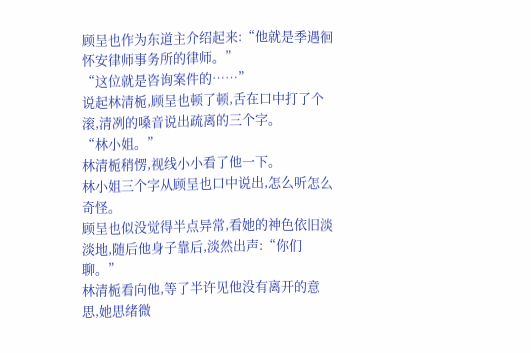顾呈也作为东道主介绍起来:“他就是季遇徊怀安律师事务所的律师。”
“这位就是咨询案件的……”
说起林清栀,顾呈也顿了顿,舌在口中打了个滚,清冽的嗓音说出疏离的三个字。
“林小姐。”
林清栀稍愣,视线小小看了他一下。
林小姐三个字从顾呈也口中说出,怎么听怎么奇怪。
顾呈也似没觉得半点异常,看她的神色依旧淡淡地,随后他身子靠后,淡然出声:“你们聊。”
林清栀看向他,等了半许见他没有离开的意思,她思绪微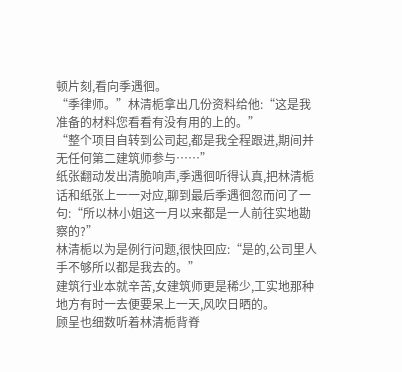顿片刻,看向季遇徊。
“季律师。”林清栀拿出几份资料给他:“这是我准备的材料您看看有没有用的上的。”
“整个项目自转到公司起,都是我全程跟进,期间并无任何第二建筑师参与……”
纸张翻动发出清脆响声,季遇徊听得认真,把林清栀话和纸张上一一对应,聊到最后季遇徊忽而问了一句:“所以林小姐这一月以来都是一人前往实地勘察的?”
林清栀以为是例行问题,很快回应:“是的,公司里人手不够所以都是我去的。”
建筑行业本就辛苦,女建筑师更是稀少,工实地那种地方有时一去便要呆上一天,风吹日晒的。
顾呈也细数听着林清栀背脊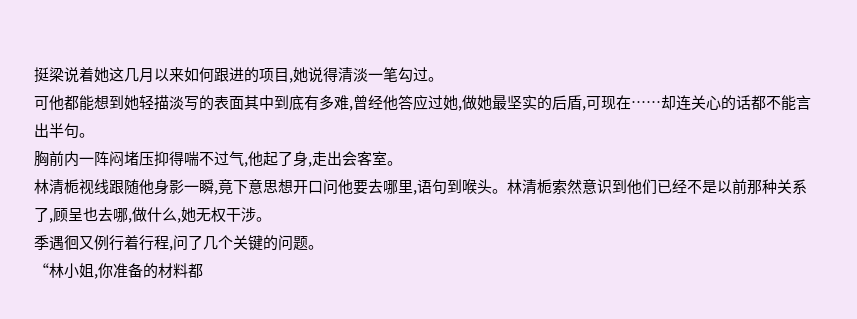挺梁说着她这几月以来如何跟进的项目,她说得清淡一笔勾过。
可他都能想到她轻描淡写的表面其中到底有多难,曾经他答应过她,做她最坚实的后盾,可现在……却连关心的话都不能言出半句。
胸前内一阵闷堵压抑得喘不过气,他起了身,走出会客室。
林清栀视线跟随他身影一瞬,竟下意思想开口问他要去哪里,语句到喉头。林清栀索然意识到他们已经不是以前那种关系了,顾呈也去哪,做什么,她无权干涉。
季遇徊又例行着行程,问了几个关键的问题。
“林小姐,你准备的材料都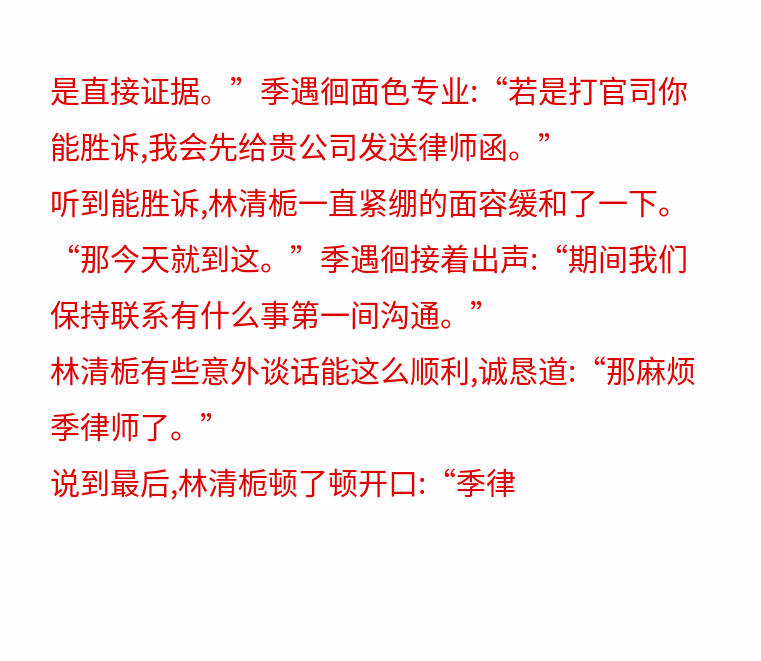是直接证据。”季遇徊面色专业:“若是打官司你能胜诉,我会先给贵公司发送律师函。”
听到能胜诉,林清栀一直紧绷的面容缓和了一下。
“那今天就到这。”季遇徊接着出声:“期间我们保持联系有什么事第一间沟通。”
林清栀有些意外谈话能这么顺利,诚恳道:“那麻烦季律师了。”
说到最后,林清栀顿了顿开口:“季律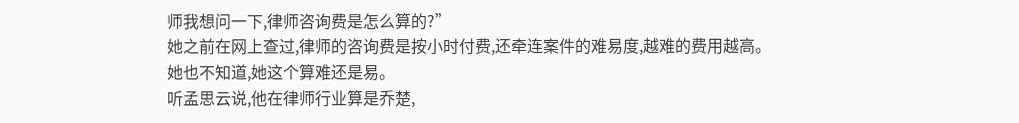师我想问一下,律师咨询费是怎么算的?”
她之前在网上查过,律师的咨询费是按小时付费,还牵连案件的难易度,越难的费用越高。
她也不知道,她这个算难还是易。
听孟思云说,他在律师行业算是乔楚,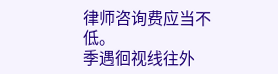律师咨询费应当不低。
季遇徊视线往外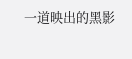一道映出的黑影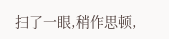扫了一眼,稍作思顿,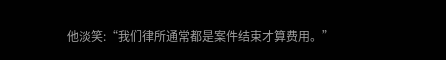他淡笑:“我们律所通常都是案件结束才算费用。”